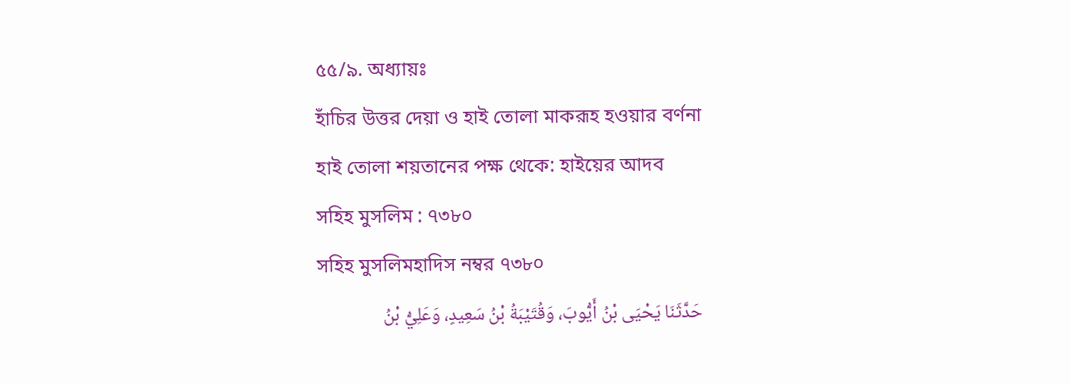৫৫/৯. অধ্যায়ঃ
হাঁচির উত্তর দেয়া ও হাই তোলা মাকরূহ হওয়ার বর্ণনা
হাই তোলা শয়তানের পক্ষ থেকে: হাইয়ের আদব
সহিহ মুসলিম : ৭৩৮০
সহিহ মুসলিমহাদিস নম্বর ৭৩৮০
حَدَّثَنَا يَحْيَى بْنُ أَيُّوبَ، وَقُتَيْبَةُ بْنُ سَعِيدٍ، وَعَلِيُّ بْنُ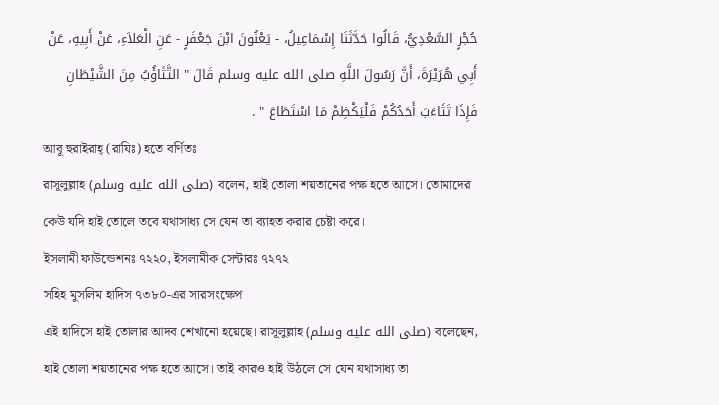حُجْرٍ السَّعْدِيُّ، قَالُوا حَدَّثَنَا إِسْمَاعِيلُ، - يَعْنُونَ ابْنَ جَعْفَرٍ - عَنِ الْعَلاَءِ، عَنْ أَبِيهِ، عَنْ أَبِي هُرَيْرَةَ، أَنَّ رَسُولَ اللَّهِ صلى الله عليه وسلم قَالَ " التَّثَاؤُبُ مِنَ الشَّيْطَانِ فَإِذَا تَثَاءَبَ أَحَدُكُمْ فَلْيَكْظِمْ مَا اسْتَطَاعَ " .
আবূ হুরাইরাহ্ (রাযিঃ) হতে বর্ণিতঃ
রাসূলুল্লাহ (صلى الله عليه وسلم) বলেন, হাই তোলা শয়তানের পক্ষ হতে আসে। তোমাদের কেউ যদি হাই তোলে তবে যথাসাধ্য সে যেন তা ব্যাহত করার চেষ্টা করে।
ইসলামী ফাউন্ডেশনঃ ৭২২০, ইসলামীক সেন্টারঃ ৭২৭২
সহিহ মুসলিম হাদিস ৭৩৮০-এর সারসংক্ষেপ
এই হাদিসে হাই তোলার আদব শেখানো হয়েছে। রাসূলুল্লাহ (صلى الله عليه وسلم) বলেছেন, হাই তোলা শয়তানের পক্ষ হতে আসে। তাই কারও হাই উঠলে সে যেন যথাসাধ্য তা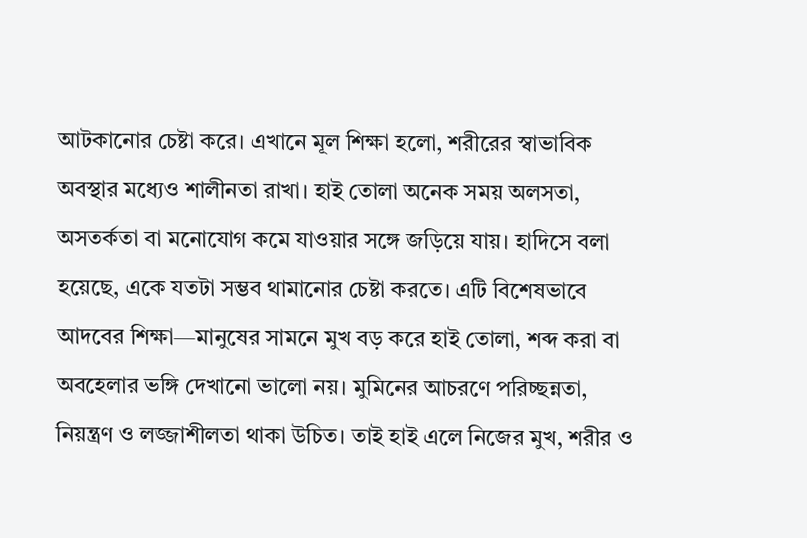আটকানোর চেষ্টা করে। এখানে মূল শিক্ষা হলো, শরীরের স্বাভাবিক অবস্থার মধ্যেও শালীনতা রাখা। হাই তোলা অনেক সময় অলসতা, অসতর্কতা বা মনোযোগ কমে যাওয়ার সঙ্গে জড়িয়ে যায়। হাদিসে বলা হয়েছে, একে যতটা সম্ভব থামানোর চেষ্টা করতে। এটি বিশেষভাবে আদবের শিক্ষা—মানুষের সামনে মুখ বড় করে হাই তোলা, শব্দ করা বা অবহেলার ভঙ্গি দেখানো ভালো নয়। মুমিনের আচরণে পরিচ্ছন্নতা, নিয়ন্ত্রণ ও লজ্জাশীলতা থাকা উচিত। তাই হাই এলে নিজের মুখ, শরীর ও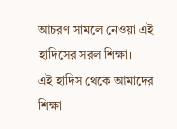আচরণ সামলে নেওয়া এই হাদিসের সরল শিক্ষা।
এই হাদিস থেকে আমাদের শিক্ষা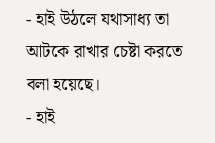- হাই উঠলে যথাসাধ্য তা আটকে রাখার চেষ্টা করতে বলা হয়েছে।
- হাই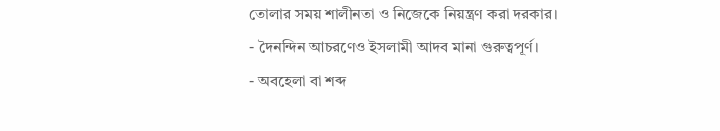তোলার সময় শালীনতা ও নিজেকে নিয়ন্ত্রণ করা দরকার।
- দৈনন্দিন আচরণেও ইসলামী আদব মানা গুরুত্বপূর্ণ।
- অবহেলা বা শব্দ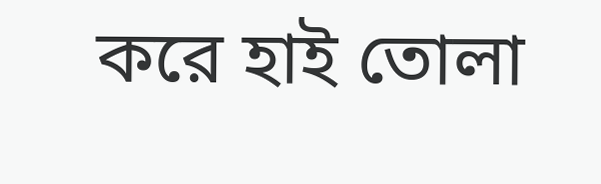করে হাই তোলা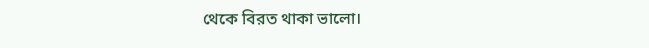থেকে বিরত থাকা ভালো।